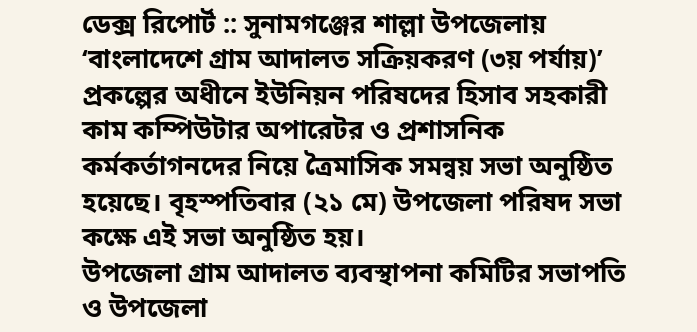ডেক্স রিপোর্ট :: সুনামগঞ্জের শাল্লা উপজেলায় ‘বাংলাদেশে গ্রাম আদালত সক্রিয়করণ (৩য় পর্যায়)’ প্রকল্পের অধীনে ইউনিয়ন পরিষদের হিসাব সহকারী কাম কম্পিউটার অপারেটর ও প্রশাসনিক কর্মকর্তাগনদের নিয়ে ত্রৈমাসিক সমন্বয় সভা অনুষ্ঠিত হয়েছে। বৃহস্পতিবার (২১ মে) উপজেলা পরিষদ সভা কক্ষে এই সভা অনুষ্ঠিত হয়।
উপজেলা গ্রাম আদালত ব্যবস্থাপনা কমিটির সভাপতি ও উপজেলা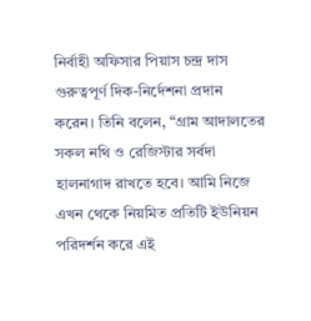নির্বাহী অফিসার পিয়াস চন্দ্র দাস গুরুত্বপূর্ণ দিক-নির্দেশনা প্রদান করেন। তিনি বলেন, “গ্রাম আদালতের সকল নথি ও রেজিস্টার সর্বদা হালনাগাদ রাখতে হবে। আমি নিজে এখন থেকে নিয়মিত প্রতিটি ইউনিয়ন পরিদর্শন করে এই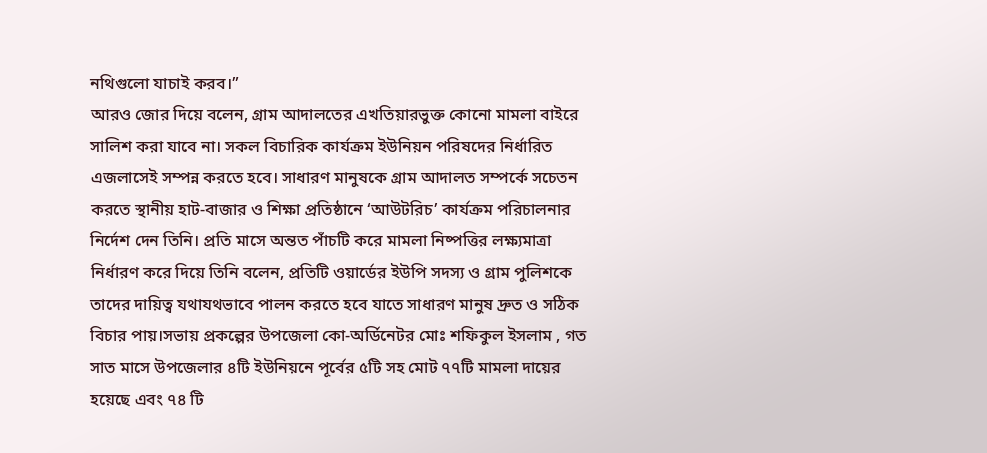নথিগুলো যাচাই করব।”
আরও জোর দিয়ে বলেন, গ্রাম আদালতের এখতিয়ারভুক্ত কোনো মামলা বাইরে সালিশ করা যাবে না। সকল বিচারিক কার্যক্রম ইউনিয়ন পরিষদের নির্ধারিত এজলাসেই সম্পন্ন করতে হবে। সাধারণ মানুষকে গ্রাম আদালত সম্পর্কে সচেতন করতে স্থানীয় হাট-বাজার ও শিক্ষা প্রতিষ্ঠানে ‘আউটরিচ’ কার্যক্রম পরিচালনার নির্দেশ দেন তিনি। প্রতি মাসে অন্তত পাঁচটি করে মামলা নিষ্পত্তির লক্ষ্যমাত্রা নির্ধারণ করে দিয়ে তিনি বলেন, প্রতিটি ওয়ার্ডের ইউপি সদস্য ও গ্রাম পুলিশকে তাদের দায়িত্ব যথাযথভাবে পালন করতে হবে যাতে সাধারণ মানুষ দ্রুত ও সঠিক বিচার পায়।সভায় প্রকল্পের উপজেলা কো-অর্ডিনেটর মোঃ শফিকুল ইসলাম , গত সাত মাসে উপজেলার ৪টি ইউনিয়নে পূর্বের ৫টি সহ মোট ৭৭টি মামলা দায়ের হয়েছে এবং ৭৪ টি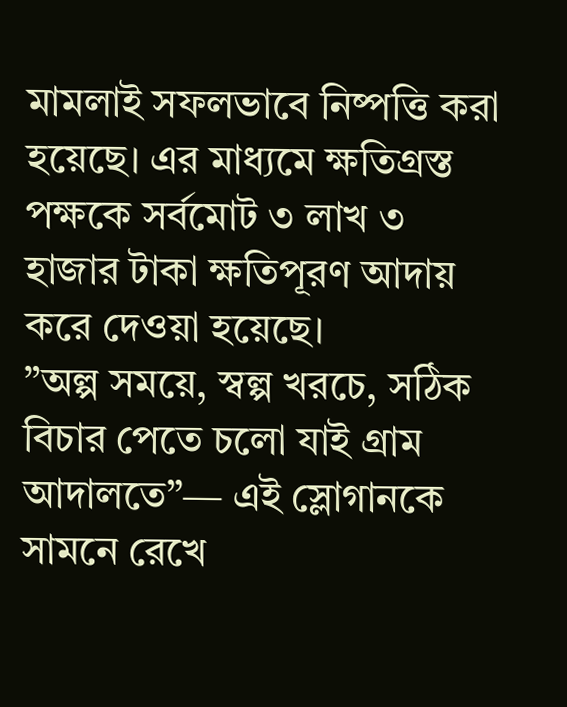মামলাই সফলভাবে নিষ্পত্তি করা হয়েছে। এর মাধ্যমে ক্ষতিগ্রস্ত পক্ষকে সর্বমোট ৩ লাখ ৩ হাজার টাকা ক্ষতিপূরণ আদায় করে দেওয়া হয়েছে।
”অল্প সময়ে, স্বল্প খরচে, সঠিক বিচার পেতে চলো যাই গ্রাম আদালতে”— এই স্লোগানকে সামনে রেখে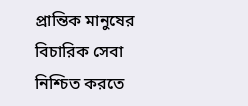প্রান্তিক মানুষের বিচারিক সেবা নিশ্চিত করতে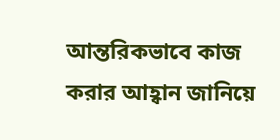আন্তরিকভাবে কাজ করার আহ্বান জানিয়ে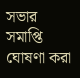সভার সমাপ্তি ঘোষণা করা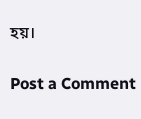হয়।

Post a Comment